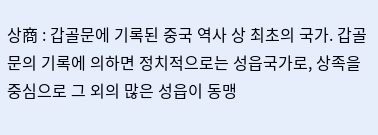상商 : 갑골문에 기록된 중국 역사 상 최초의 국가. 갑골문의 기록에 의하면 정치적으로는 성읍국가로, 상족을 중심으로 그 외의 많은 성읍이 동맹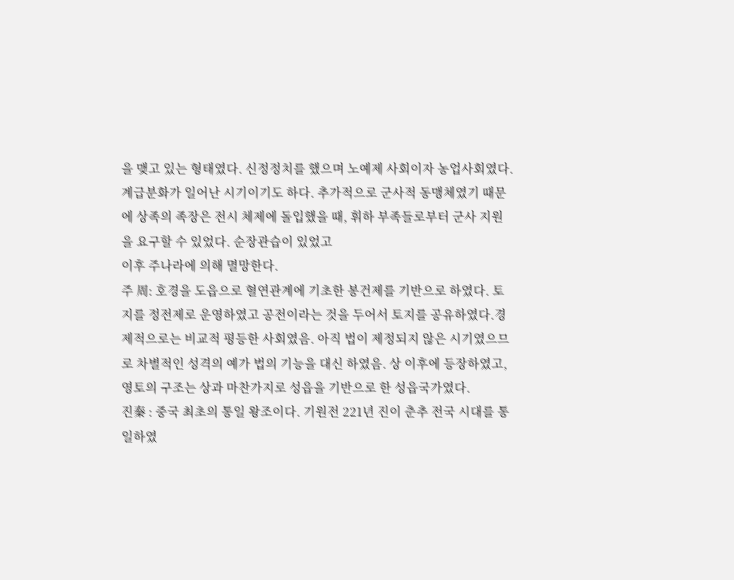을 맺고 있는 형태였다. 신정정치를 했으며 노예제 사회이자 농업사회였다. 계급분화가 일어난 시기이기도 하다. 추가적으로 군사적 동맹체였기 때문에 상족의 족장은 전시 체제에 돌입했을 때, 휘하 부족들로부터 군사 지원을 요구할 수 있었다. 순장관습이 있었고
이후 주나라에 의해 멸망한다.
주 周: 호경을 도읍으로 혈연관계에 기초한 봉건제를 기반으로 하였다. 토지를 정전제로 운영하였고 공전이라는 것을 두어서 토지를 공유하였다.경제적으로는 비교적 평등한 사회였음. 아직 법이 제정되지 않은 시기였으므로 차별적인 성격의 예가 법의 기능을 대신 하였음. 상 이후에 등장하였고, 영토의 구조는 상과 마찬가지로 성읍을 기반으로 한 성읍국가였다.
진秦 : 중국 최초의 통일 왕조이다. 기원전 221년 진이 춘추 전국 시대를 통일하였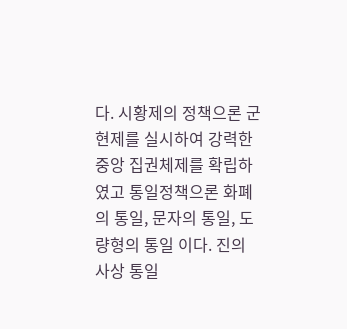다. 시황제의 정책으론 군현제를 실시하여 강력한 중앙 집권체제를 확립하였고 통일정책으론 화폐의 통일, 문자의 통일, 도량형의 통일 이다. 진의 사상 통일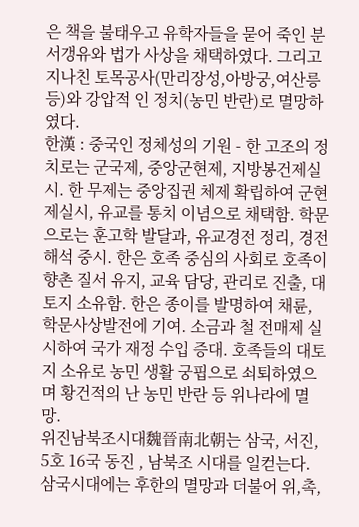은 책을 불태우고 유학자들을 묻어 죽인 분서갱유와 법가 사상을 채택하였다. 그리고 지나친 토목공사(만리장성,아방궁,여산릉 등)와 강압적 인 정치(농민 반란)로 멸망하였다.
한漢 : 중국인 정체성의 기원 - 한 고조의 정치로는 군국제, 중앙군현제, 지방봉건제실시. 한 무제는 중앙집권 체제 확립하여 군현제실시, 유교를 통치 이념으로 채택함. 학문으로는 훈고학 발달과, 유교경전 정리, 경전 해석 중시. 한은 호족 중심의 사회로 호족이 향촌 질서 유지, 교육 담당, 관리로 진출, 대토지 소유함. 한은 종이를 발명하여 채륜, 학문사상발전에 기여. 소금과 철 전매제 실시하여 국가 재정 수입 증대. 호족들의 대토지 소유로 농민 생활 궁핍으로 쇠퇴하였으며 황건적의 난 농민 반란 등 위나라에 멸망.
위진남북조시대魏晉南北朝는 삼국, 서진, 5호 16국 동진 , 남북조 시대를 일컫는다.
삼국시대에는 후한의 멸망과 더불어 위,촉,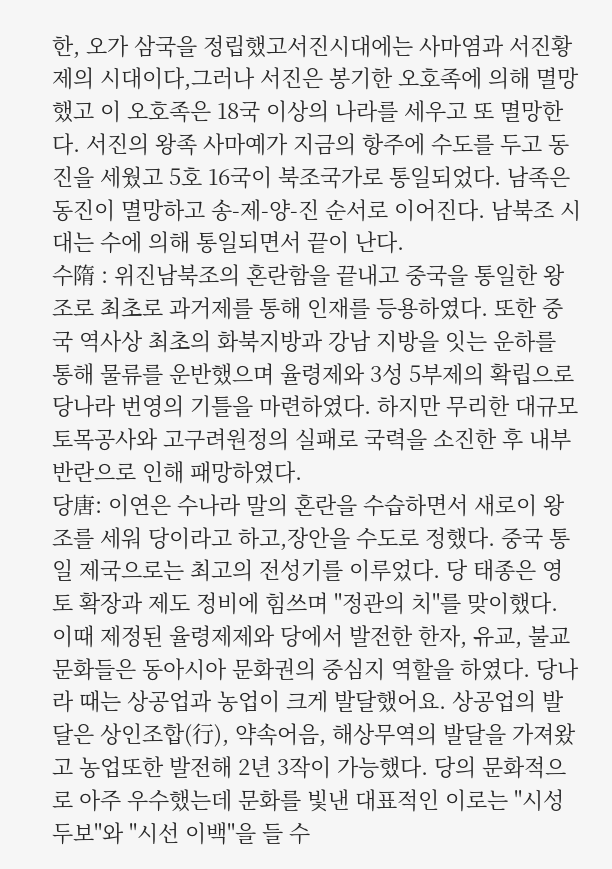한, 오가 삼국을 정립했고서진시대에는 사마염과 서진황제의 시대이다,그러나 서진은 봉기한 오호족에 의해 멸망했고 이 오호족은 18국 이상의 나라를 세우고 또 멸망한다. 서진의 왕족 사마예가 지금의 항주에 수도를 두고 동진을 세웠고 5호 16국이 북조국가로 통일되었다. 남족은 동진이 멸망하고 송-제-양-진 순서로 이어진다. 남북조 시대는 수에 의해 통일되면서 끝이 난다.
수隋 : 위진남북조의 혼란함을 끝내고 중국을 통일한 왕조로 최초로 과거제를 통해 인재를 등용하였다. 또한 중국 역사상 최초의 화북지방과 강남 지방을 잇는 운하를 통해 물류를 운반했으며 율령제와 3성 5부제의 확립으로 당나라 번영의 기틀을 마련하였다. 하지만 무리한 대규모 토목공사와 고구려원정의 실패로 국력을 소진한 후 내부 반란으로 인해 패망하였다.
당唐: 이연은 수나라 말의 혼란을 수습하면서 새로이 왕조를 세워 당이라고 하고,장안을 수도로 정했다. 중국 통일 제국으로는 최고의 전성기를 이루었다. 당 태종은 영토 확장과 제도 정비에 힘쓰며 "정관의 치"를 맞이했다. 이때 제정된 율령제제와 당에서 발전한 한자, 유교, 불교 문화들은 동아시아 문화권의 중심지 역할을 하였다. 당나라 때는 상공업과 농업이 크게 발달했어요. 상공업의 발달은 상인조합(行), 약속어음, 해상무역의 발달을 가져왔고 농업또한 발전해 2년 3작이 가능했다. 당의 문화적으로 아주 우수했는데 문화를 빛낸 대표적인 이로는 "시성 두보"와 "시선 이백"을 들 수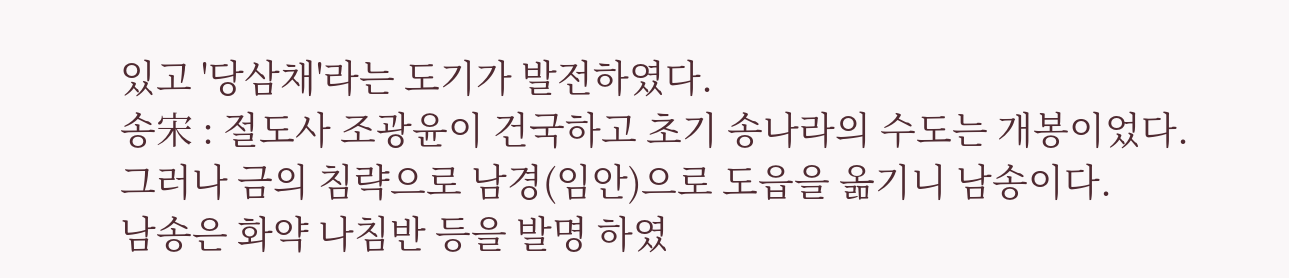있고 '당삼채'라는 도기가 발전하였다.
송宋 : 절도사 조광윤이 건국하고 초기 송나라의 수도는 개봉이었다.
그러나 금의 침략으로 남경(임안)으로 도읍을 옮기니 남송이다.
남송은 화약 나침반 등을 발명 하였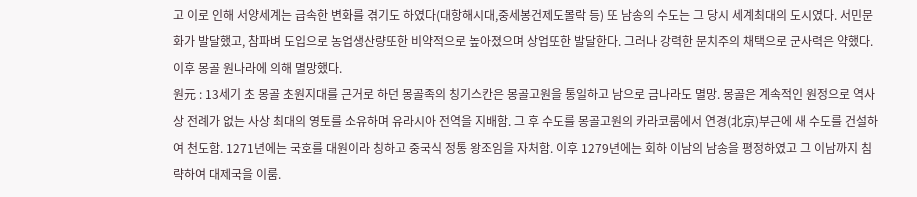고 이로 인해 서양세계는 급속한 변화를 겪기도 하였다(대항해시대,중세봉건제도몰락 등) 또 남송의 수도는 그 당시 세계최대의 도시였다. 서민문화가 발달했고, 참파벼 도입으로 농업생산량또한 비약적으로 높아졌으며 상업또한 발달한다. 그러나 강력한 문치주의 채택으로 군사력은 약했다. 이후 몽골 원나라에 의해 멸망했다.
원元 : 13세기 초 몽골 초원지대를 근거로 하던 몽골족의 칭기스칸은 몽골고원을 통일하고 남으로 금나라도 멸망. 몽골은 계속적인 원정으로 역사상 전례가 없는 사상 최대의 영토를 소유하며 유라시아 전역을 지배함. 그 후 수도를 몽골고원의 카라코룸에서 연경(北京)부근에 새 수도를 건설하여 천도함. 1271년에는 국호를 대원이라 칭하고 중국식 정통 왕조임을 자처함. 이후 1279년에는 회하 이남의 남송을 평정하였고 그 이남까지 침략하여 대제국을 이룸.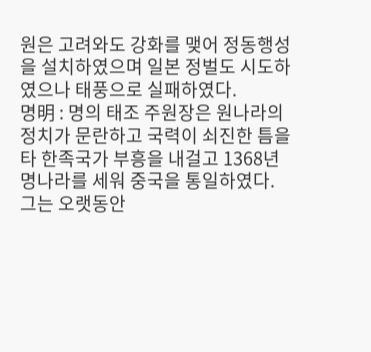원은 고려와도 강화를 맺어 정동행성을 설치하였으며 일본 정벌도 시도하였으나 태풍으로 실패하였다.
명明 : 명의 태조 주원장은 원나라의 정치가 문란하고 국력이 쇠진한 틈을 타 한족국가 부흥을 내걸고 1368년 명나라를 세워 중국을 통일하였다.
그는 오랫동안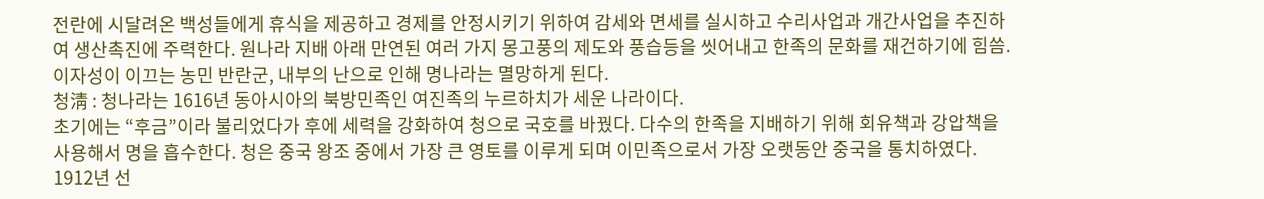전란에 시달려온 백성들에게 휴식을 제공하고 경제를 안정시키기 위하여 감세와 면세를 실시하고 수리사업과 개간사업을 추진하여 생산촉진에 주력한다. 원나라 지배 아래 만연된 여러 가지 몽고풍의 제도와 풍습등을 씻어내고 한족의 문화를 재건하기에 힘씀.
이자성이 이끄는 농민 반란군, 내부의 난으로 인해 명나라는 멸망하게 된다.
청淸 : 청나라는 1616년 동아시아의 북방민족인 여진족의 누르하치가 세운 나라이다.
초기에는 “후금”이라 불리었다가 후에 세력을 강화하여 청으로 국호를 바꿨다. 다수의 한족을 지배하기 위해 회유책과 강압책을 사용해서 명을 흡수한다. 청은 중국 왕조 중에서 가장 큰 영토를 이루게 되며 이민족으로서 가장 오랫동안 중국을 통치하였다. 1912년 선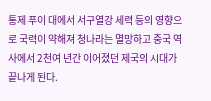통제 푸이 대에서 서구열강 세력 등의 영향으로 국력이 약해져 청나라는 멸망하고 중국 역사에서 2천여 년간 이어졌던 제국의 시대가 끝나게 된다.